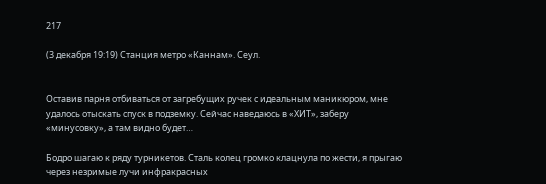217

(3 декабря 19:19) Станция метро «Каннам». Сеул.


Оставив парня отбиваться от загребущих ручек с идеальным маникюром, мне удалось отыскать спуск в подземку. Сейчас наведаюсь в «ХИТ», заберу «минусовку», а там видно будет…

Бодро шагаю к ряду турникетов. Сталь колец громко клацнула по жести, я прыгаю через незримые лучи инфракрасных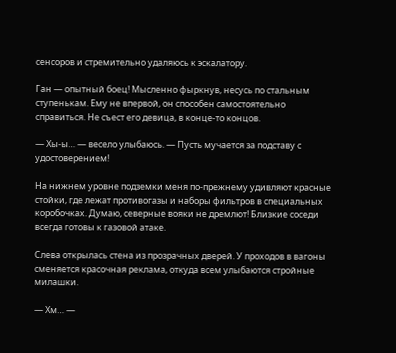сенсоров и стремительно удаляюсь к эскалатору.

Ган — опытный боец! Мысленно фыркнув, несусь по стальным ступенькам. Ему не впервой, он способен самостоятельно справиться. Не съест его девица, в конце-то концов.

— Хы-ы… — весело улыбаюсь. — Пусть мучается за подставу с удостоверением!

На нижнем уровне подземки меня по-прежнему удивляют красные стойки, где лежат противогазы и наборы фильтров в специальных коробочках. Думаю, северные вояки не дремлют! Близкие соседи всегда готовы к газовой атаке.

Слева открылась стена из прозрачных дверей. У проходов в вагоны сменяется красочная реклама, откуда всем улыбаются стройные милашки.

— Хм… —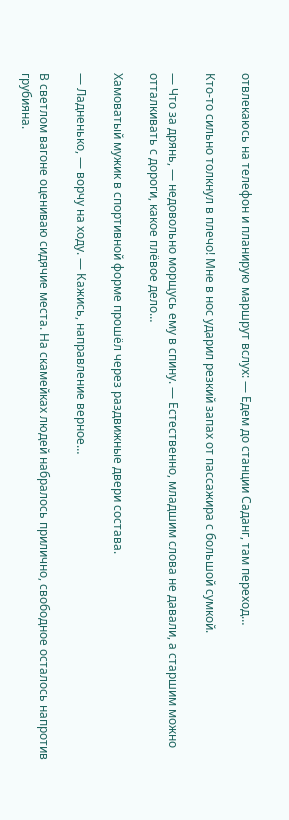отвлекаюсь на телефон и планирую маршрут вслух: — Едем до станции Саданг, там переход…

Кто-то сильно толкнул в плечо! Мне в нос ударил резкий запах от пассажира с большой сумкой.

— Что за дрянь, — недовольно морщусь ему в спину. — Естественно, младшим слова не давали, а старшим можно отталкивать с дороги, какое плёвое дело…

Хамоватый мужик в спортивной форме прошёл через раздвижные двери состава.

— Ладненько, — ворчу на ходу. — Кажись, направление верное…

В светлом вагоне оцениваю сидячие места. На скамейках людей набралось прилично, свободное осталось напротив грубияна.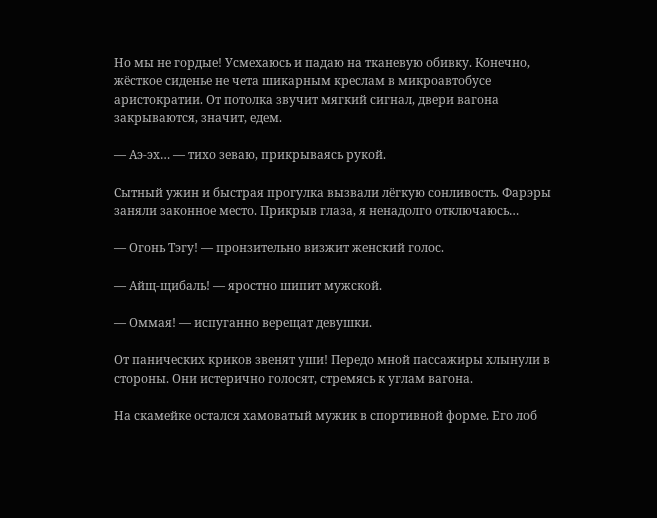Но мы не гордые! Усмехаюсь и падаю на тканевую обивку. Конечно, жёсткое сиденье не чета шикарным креслам в микроавтобусе аристократии. От потолка звучит мягкий сигнал, двери вагона закрываются, значит, едем.

— Аэ-эх… — тихо зеваю, прикрываясь рукой.

Сытный ужин и быстрая прогулка вызвали лёгкую сонливость. Фарэры заняли законное место. Прикрыв глаза, я ненадолго отключаюсь…

— Огонь Тэгу! — пронзительно визжит женский голос.

— Айщ-щибаль! — яростно шипит мужской.

— Оммая! — испуганно верещат девушки.

От панических криков звенят уши! Передо мной пассажиры хлынули в стороны. Они истерично голосят, стремясь к углам вагона.

На скамейке остался хамоватый мужик в спортивной форме. Его лоб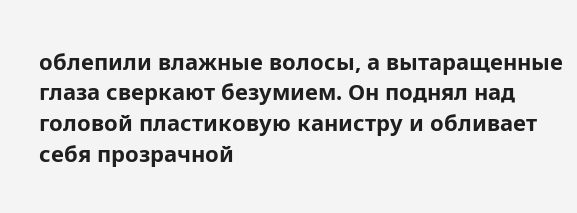облепили влажные волосы, а вытаращенные глаза сверкают безумием. Он поднял над головой пластиковую канистру и обливает себя прозрачной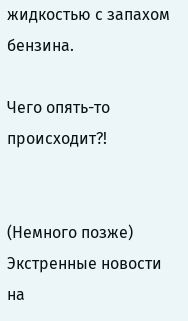жидкостью с запахом бензина.

Чего опять-то происходит?!


(Немного позже) Экстренные новости на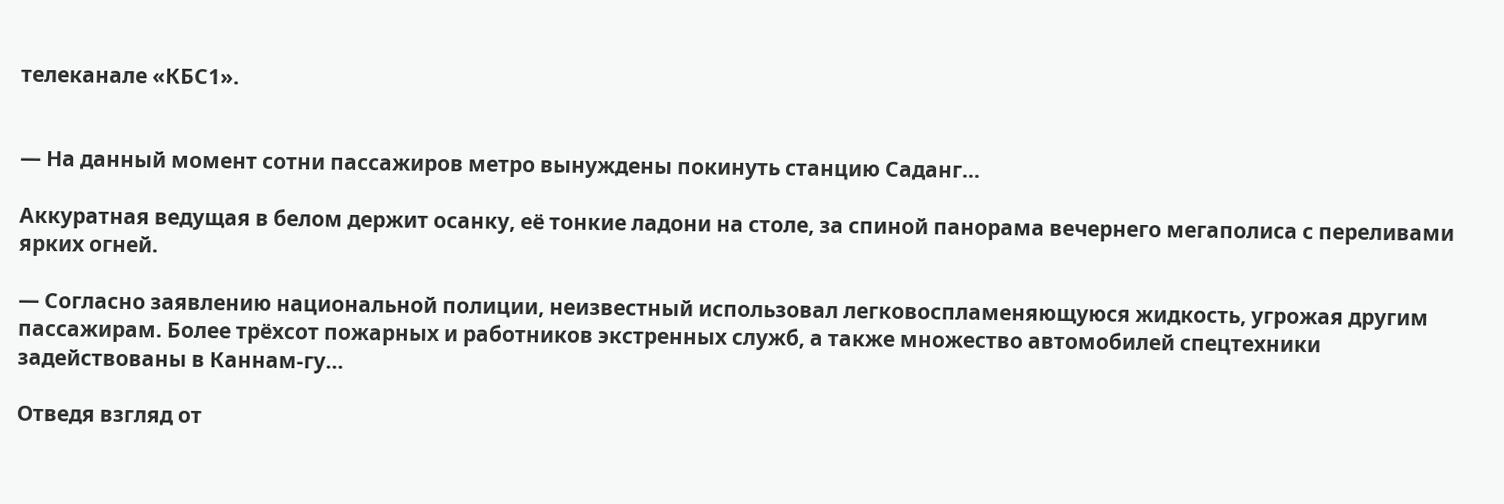телеканале «КБС1».


— На данный момент сотни пассажиров метро вынуждены покинуть станцию Саданг…

Аккуратная ведущая в белом держит осанку, её тонкие ладони на столе, за спиной панорама вечернего мегаполиса с переливами ярких огней.

— Согласно заявлению национальной полиции, неизвестный использовал легковоспламеняющуюся жидкость, угрожая другим пассажирам. Более трёхсот пожарных и работников экстренных служб, а также множество автомобилей спецтехники задействованы в Каннам-гу…

Отведя взгляд от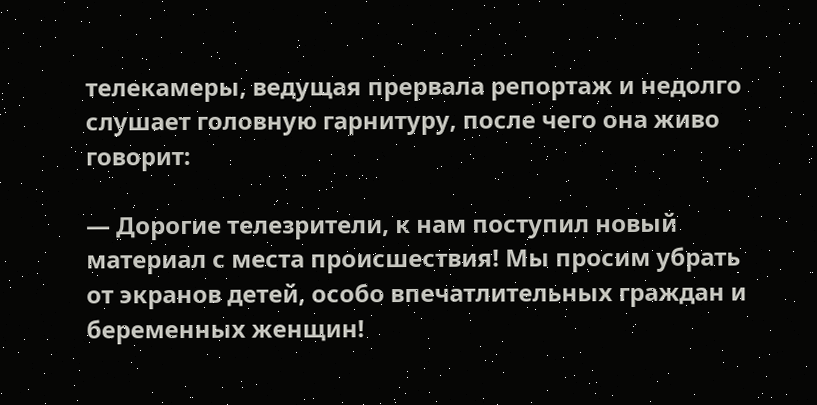телекамеры, ведущая прервала репортаж и недолго слушает головную гарнитуру, после чего она живо говорит:

— Дорогие телезрители, к нам поступил новый материал с места происшествия! Мы просим убрать от экранов детей, особо впечатлительных граждан и беременных женщин!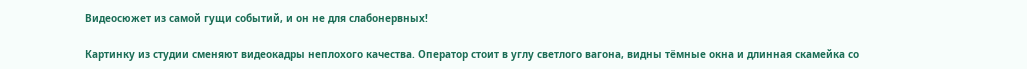Видеосюжет из самой гущи событий, и он не для слабонервных!

Картинку из студии сменяют видеокадры неплохого качества. Оператор стоит в углу светлого вагона, видны тёмные окна и длинная скамейка со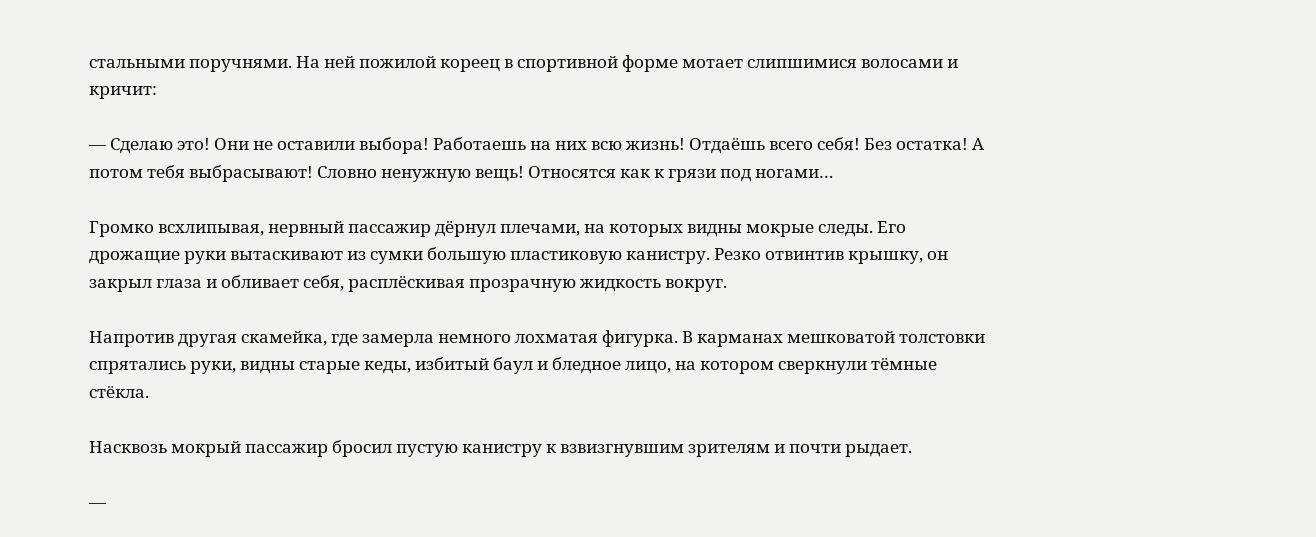стальными поручнями. На ней пожилой кореец в спортивной форме мотает слипшимися волосами и кричит:

— Сделаю это! Они не оставили выбора! Работаешь на них всю жизнь! Отдаёшь всего себя! Без остатка! А потом тебя выбрасывают! Словно ненужную вещь! Относятся как к грязи под ногами…

Громко всхлипывая, нервный пассажир дёрнул плечами, на которых видны мокрые следы. Его дрожащие руки вытаскивают из сумки большую пластиковую канистру. Резко отвинтив крышку, он закрыл глаза и обливает себя, расплёскивая прозрачную жидкость вокруг.

Напротив другая скамейка, где замерла немного лохматая фигурка. В карманах мешковатой толстовки спрятались руки, видны старые кеды, избитый баул и бледное лицо, на котором сверкнули тёмные стёкла.

Насквозь мокрый пассажир бросил пустую канистру к взвизгнувшим зрителям и почти рыдает.

—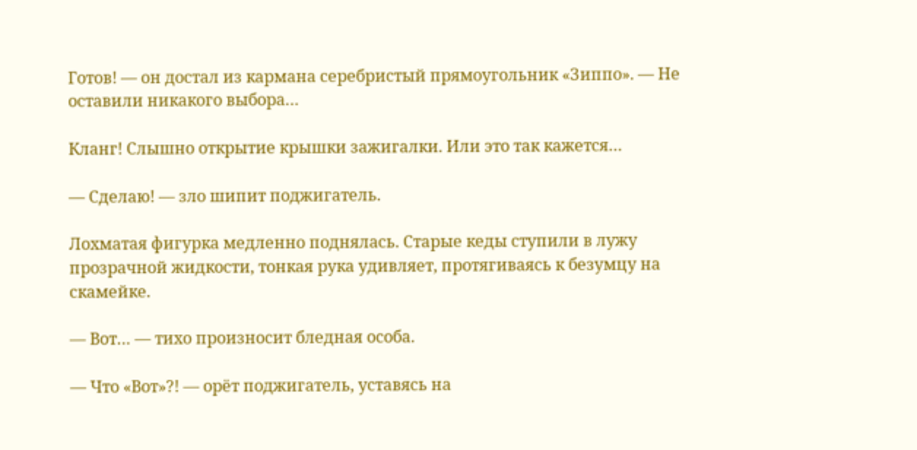Готов! — он достал из кармана серебристый прямоугольник «Зиппо». — Не оставили никакого выбора…

Кланг! Слышно открытие крышки зажигалки. Или это так кажется…

— Сделаю! — зло шипит поджигатель.

Лохматая фигурка медленно поднялась. Старые кеды ступили в лужу прозрачной жидкости, тонкая рука удивляет, протягиваясь к безумцу на скамейке.

— Вот… — тихо произносит бледная особа.

— Что «Вот»?! — орёт поджигатель, уставясь на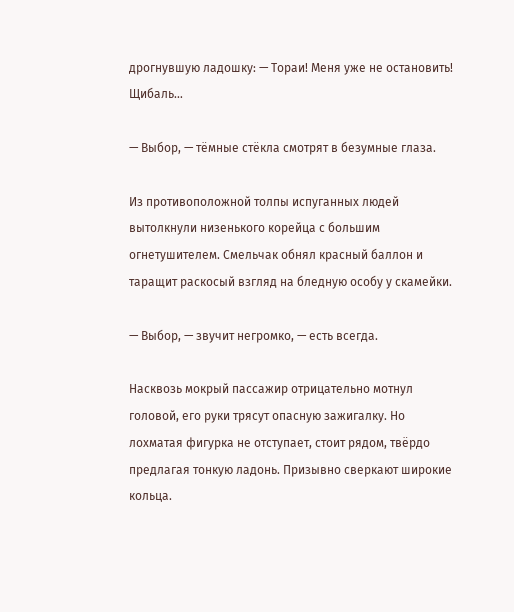дрогнувшую ладошку: — Тораи! Меня уже не остановить! Щибаль…

— Выбор, — тёмные стёкла смотрят в безумные глаза.

Из противоположной толпы испуганных людей вытолкнули низенького корейца с большим огнетушителем. Смельчак обнял красный баллон и таращит раскосый взгляд на бледную особу у скамейки.

— Выбор, — звучит негромко, — есть всегда.

Насквозь мокрый пассажир отрицательно мотнул головой, его руки трясут опасную зажигалку. Но лохматая фигурка не отступает, стоит рядом, твёрдо предлагая тонкую ладонь. Призывно сверкают широкие кольца.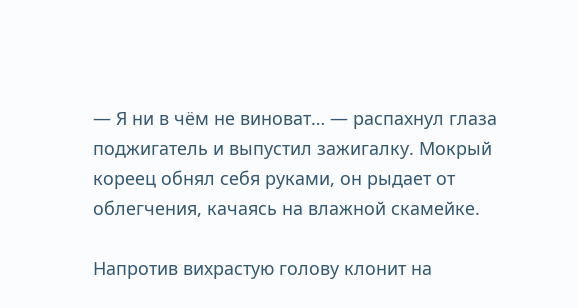— Я ни в чём не виноват… — распахнул глаза поджигатель и выпустил зажигалку. Мокрый кореец обнял себя руками, он рыдает от облегчения, качаясь на влажной скамейке.

Напротив вихрастую голову клонит на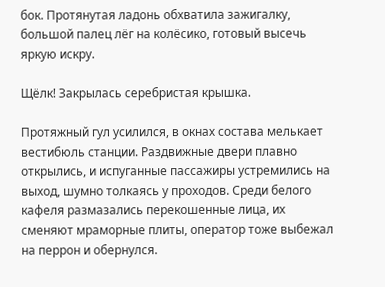бок. Протянутая ладонь обхватила зажигалку, большой палец лёг на колёсико, готовый высечь яркую искру.

Щёлк! Закрылась серебристая крышка.

Протяжный гул усилился, в окнах состава мелькает вестибюль станции. Раздвижные двери плавно открылись, и испуганные пассажиры устремились на выход, шумно толкаясь у проходов. Среди белого кафеля размазались перекошенные лица, их сменяют мраморные плиты, оператор тоже выбежал на перрон и обернулся.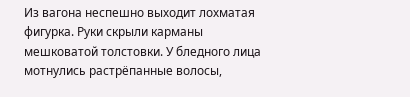Из вагона неспешно выходит лохматая фигурка. Руки скрыли карманы мешковатой толстовки. У бледного лица мотнулись растрёпанные волосы,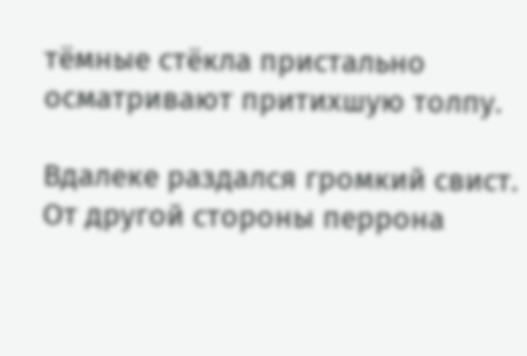тёмные стёкла пристально осматривают притихшую толпу.

Вдалеке раздался громкий свист. От другой стороны перрона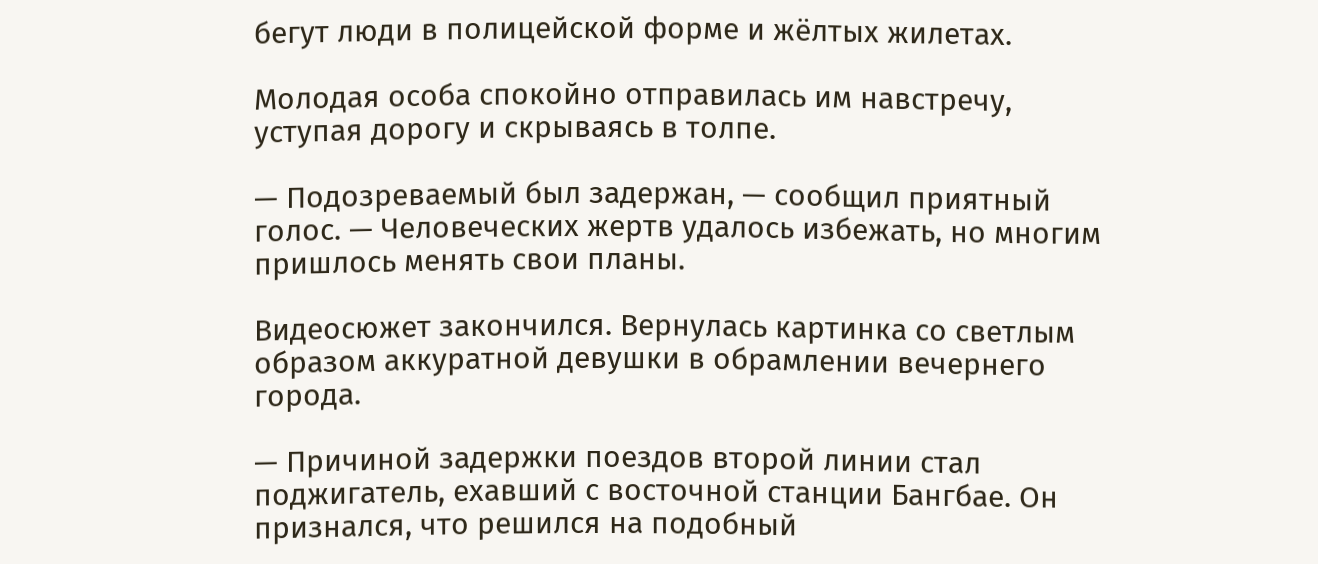бегут люди в полицейской форме и жёлтых жилетах.

Молодая особа спокойно отправилась им навстречу, уступая дорогу и скрываясь в толпе.

— Подозреваемый был задержан, — сообщил приятный голос. — Человеческих жертв удалось избежать, но многим пришлось менять свои планы.

Видеосюжет закончился. Вернулась картинка со светлым образом аккуратной девушки в обрамлении вечернего города.

— Причиной задержки поездов второй линии стал поджигатель, ехавший с восточной станции Бангбае. Он признался, что решился на подобный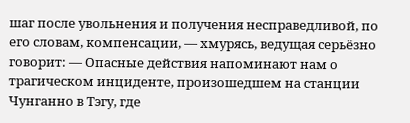шаг после увольнения и получения несправедливой, по его словам, компенсации, — хмурясь, ведущая серьёзно говорит: — Опасные действия напоминают нам о трагическом инциденте, произошедшем на станции Чунганно в Тэгу, где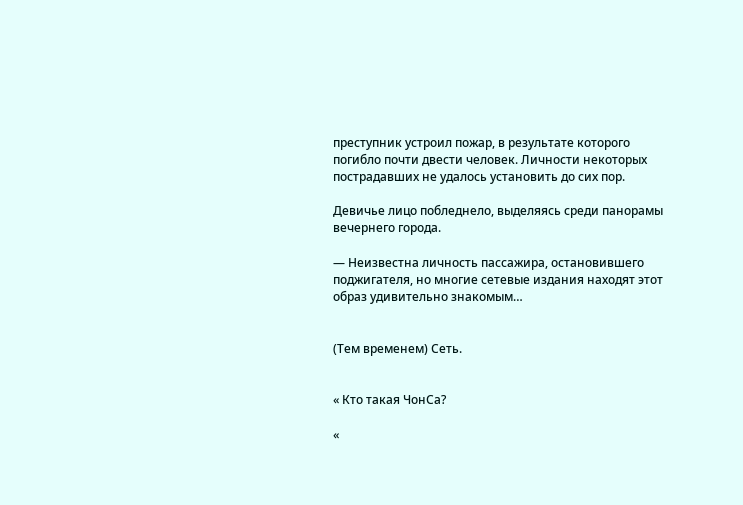преступник устроил пожар, в результате которого погибло почти двести человек. Личности некоторых пострадавших не удалось установить до сих пор.

Девичье лицо побледнело, выделяясь среди панорамы вечернего города.

— Неизвестна личность пассажира, остановившего поджигателя, но многие сетевые издания находят этот образ удивительно знакомым…


(Тем временем) Сеть.


« Кто такая ЧонСа?

«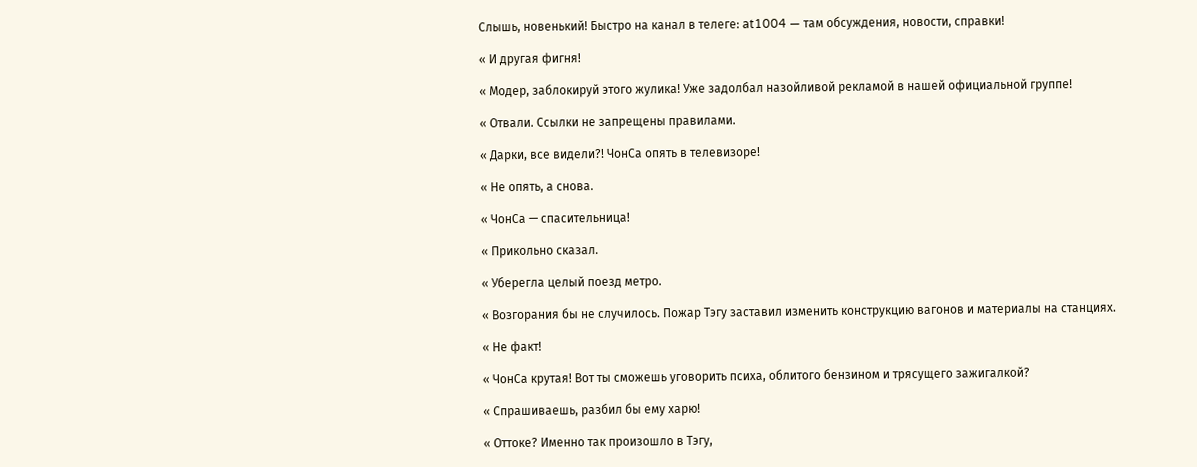Слышь, новенький! Быстро на канал в телеге: at1004 — там обсуждения, новости, справки!

« И другая фигня!

« Модер, заблокируй этого жулика! Уже задолбал назойливой рекламой в нашей официальной группе!

« Отвали. Ссылки не запрещены правилами.

« Дарки, все видели?! ЧонСа опять в телевизоре!

« Не опять, а снова.

« ЧонСа — спасительница!

« Прикольно сказал.

« Уберегла целый поезд метро.

« Возгорания бы не случилось. Пожар Тэгу заставил изменить конструкцию вагонов и материалы на станциях.

« Не факт!

« ЧонСа крутая! Вот ты сможешь уговорить психа, облитого бензином и трясущего зажигалкой?

« Спрашиваешь, разбил бы ему харю!

« Оттоке? Именно так произошло в Тэгу,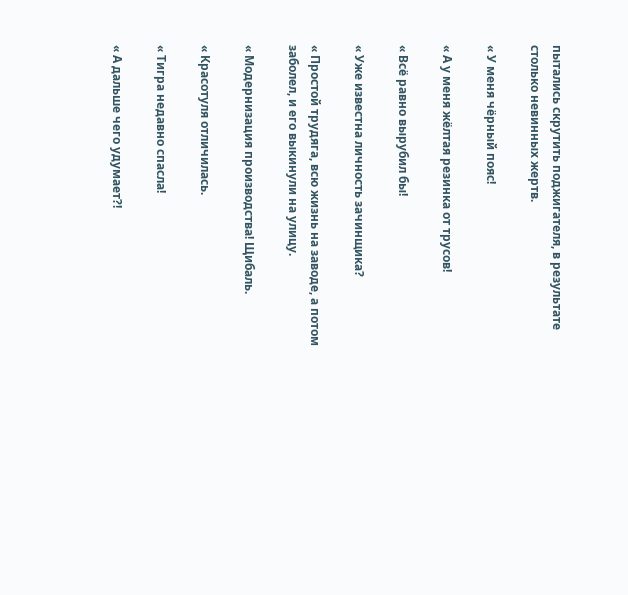пытались скрутить поджигателя, в результате столько невинных жертв.

« У меня чёрный пояс!

« А у меня жёлтая резинка от трусов!

« Всё равно вырубил бы!

« Уже известна личность зачинщика?

« Простой трудяга, всю жизнь на заводе, а потом заболел, и его выкинули на улицу.

« Модернизация производства! Щибаль.

« Красотуля отличилась.

« Тигра недавно спасла!

« А дальше чего удумает?!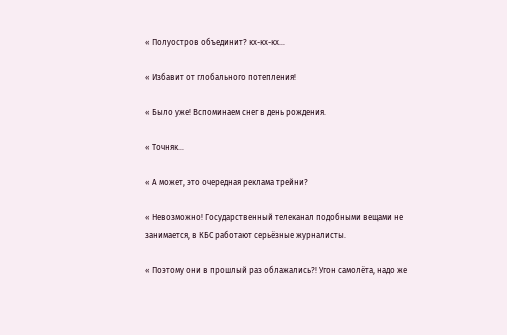« Полуостров объединит? кх-кх-кх…

« Избавит от глобального потепления!

« Было уже! Вспоминаем снег в день рождения.

« Точняк…

« А может, это очередная реклама трейни?

« Невозможно! Государственный телеканал подобными вещами не занимается, в КБС работают серьёзные журналисты.

« Поэтому они в прошлый раз облажались?! Угон самолёта, надо же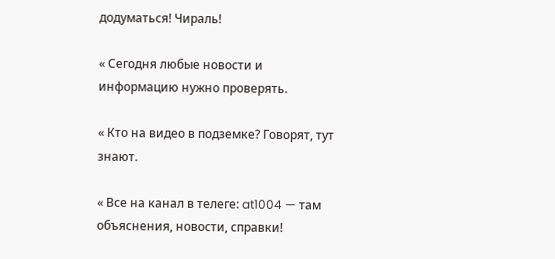додуматься! Чираль!

« Сегодня любые новости и информацию нужно проверять.

« Кто на видео в подземке? Говорят, тут знают.

« Все на канал в телеге: at1004 — там объяснения, новости, справки!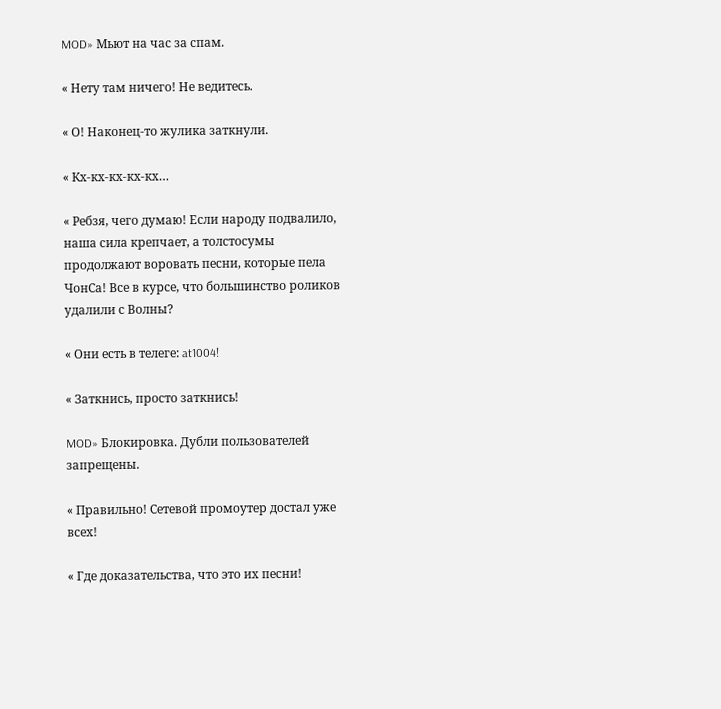MOD» Мьют на час за спам.

« Нету там ничего! Не ведитесь.

« О! Наконец-то жулика заткнули.

« Кх-кх-кх-кх-кх…

« Ребзя, чего думаю! Если народу подвалило, наша сила крепчает, а толстосумы продолжают воровать песни, которые пела ЧонСа! Все в курсе, что большинство роликов удалили с Волны?

« Они есть в телеге: at1004!

« Заткнись, просто заткнись!

MOD» Блокировка. Дубли пользователей запрещены.

« Правильно! Сетевой промоутер достал уже всех!

« Где доказательства, что это их песни!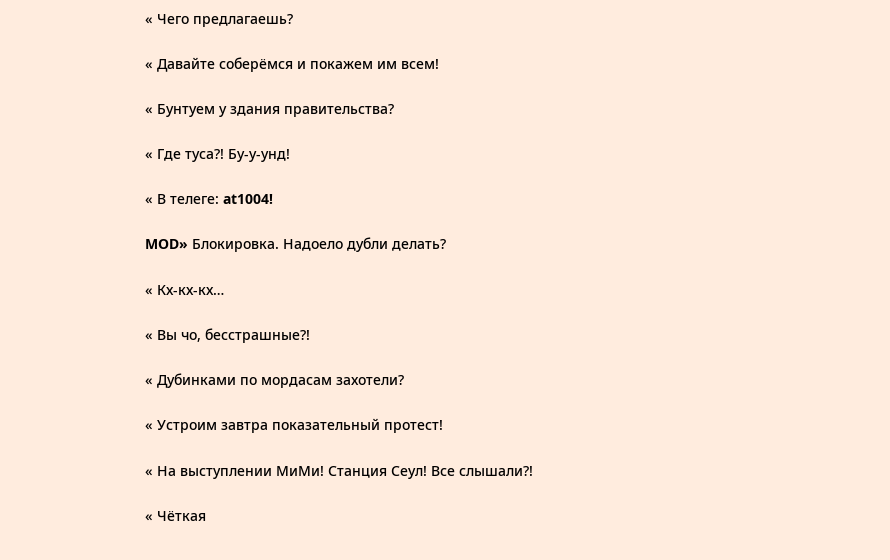« Чего предлагаешь?

« Давайте соберёмся и покажем им всем!

« Бунтуем у здания правительства?

« Где туса?! Бу-у-унд!

« В телеге: at1004!

MOD» Блокировка. Надоело дубли делать?

« Кх-кх-кх…

« Вы чо, бесстрашные?!

« Дубинками по мордасам захотели?

« Устроим завтра показательный протест!

« На выступлении МиМи! Станция Сеул! Все слышали?!

« Чёткая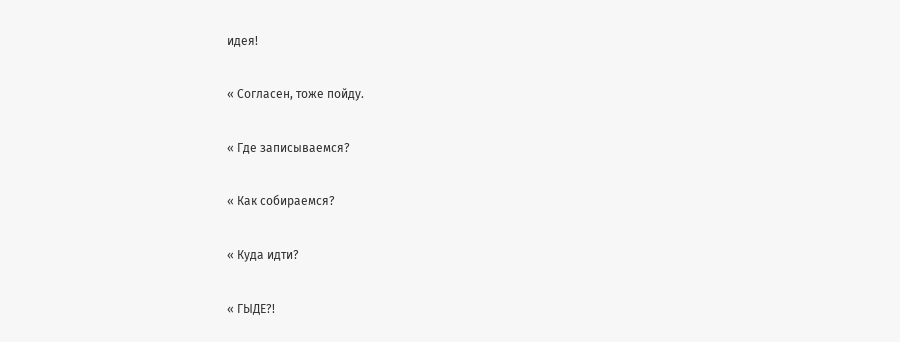идея!

« Согласен, тоже пойду.

« Где записываемся?

« Как собираемся?

« Куда идти?

« ГЫДЕ?!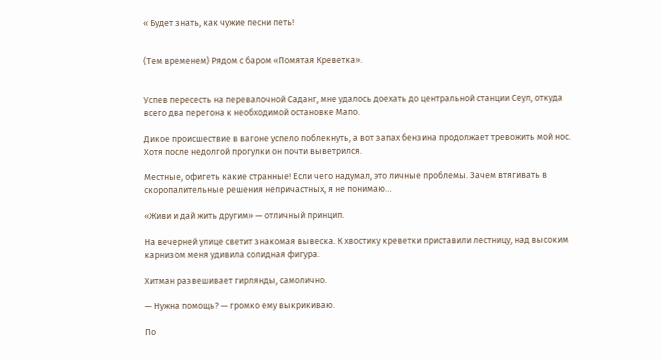« Будет знать, как чужие песни петь!


(Тем временем) Рядом с баром «Помятая Креветка».


Успев пересесть на перевалочной Саданг, мне удалось доехать до центральной станции Сеул, откуда всего два перегона к необходимой остановке Мапо.

Дикое происшествие в вагоне успело поблекнуть, а вот запах бензина продолжает тревожить мой нос. Хотя после недолгой прогулки он почти выветрился.

Местные, офигеть какие странные! Если чего надумал, это личные проблемы. Зачем втягивать в скоропалительные решения непричастных, я не понимаю…

«Живи и дай жить другим» — отличный принцип.

На вечерней улице светит знакомая вывеска. К хвостику креветки приставили лестницу, над высоким карнизом меня удивила солидная фигура.

Хитман развешивает гирлянды, самолично.

— Нужна помощь? — громко ему выкрикиваю.

По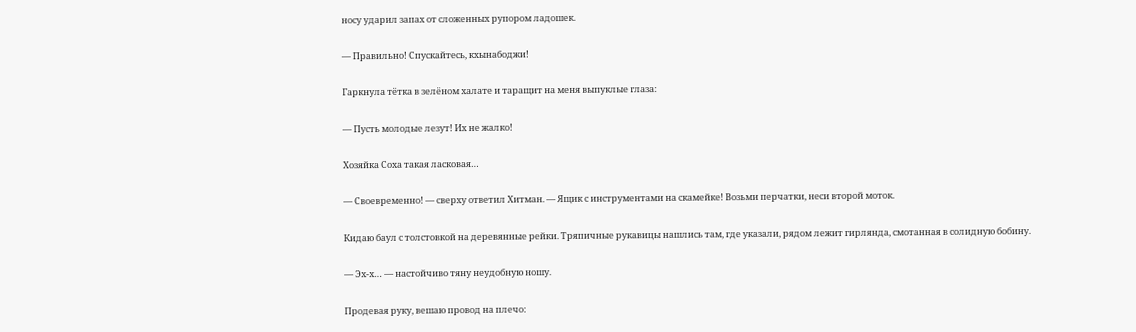носу ударил запах от сложенных рупором ладошек.

— Правильно! Спускайтесь, кхынабоджи!

Гаркнула тётка в зелёном халате и таращит на меня выпуклые глаза:

— Пусть молодые лезут! Их не жалко!

Хозяйка Соха такая ласковая…

— Своевременно! — сверху ответил Хитман. — Ящик с инструментами на скамейке! Возьми перчатки, неси второй моток.

Кидаю баул с толстовкой на деревянные рейки. Тряпичные рукавицы нашлись там, где указали, рядом лежит гирлянда, смотанная в солидную бобину.

— Эх-х… — настойчиво тяну неудобную ношу.

Продевая руку, вешаю провод на плечо: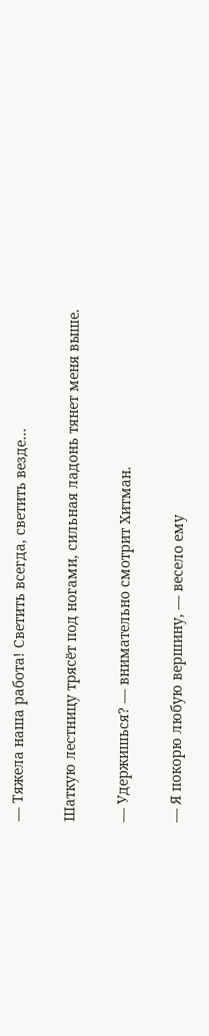— Тяжела наша работа! Светить всегда, светить везде…

Шаткую лестницу трясёт под ногами, сильная ладонь тянет меня выше.

— Удержишься? — внимательно смотрит Хитман.

— Я покорю любую вершину, — весело ему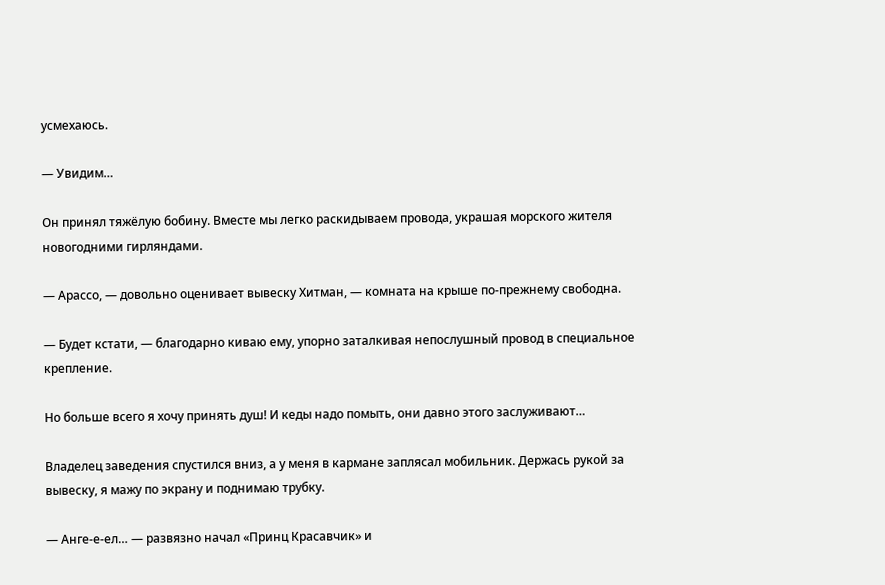усмехаюсь.

— Увидим…

Он принял тяжёлую бобину. Вместе мы легко раскидываем провода, украшая морского жителя новогодними гирляндами.

— Арассо, — довольно оценивает вывеску Хитман, — комната на крыше по-прежнему свободна.

— Будет кстати, — благодарно киваю ему, упорно заталкивая непослушный провод в специальное крепление.

Но больше всего я хочу принять душ! И кеды надо помыть, они давно этого заслуживают…

Владелец заведения спустился вниз, а у меня в кармане заплясал мобильник. Держась рукой за вывеску, я мажу по экрану и поднимаю трубку.

— Анге-е-ел… — развязно начал «Принц Красавчик» и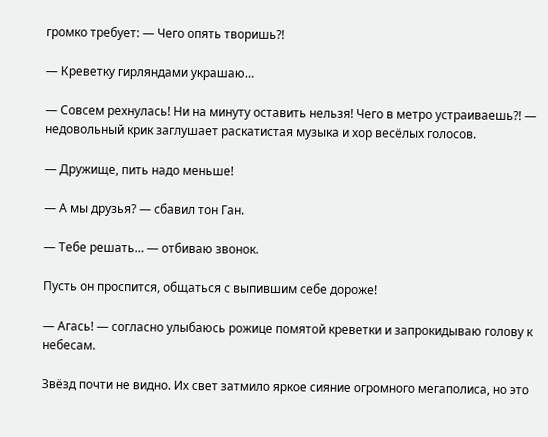громко требует: — Чего опять творишь?!

— Креветку гирляндами украшаю…

— Совсем рехнулась! Ни на минуту оставить нельзя! Чего в метро устраиваешь?! — недовольный крик заглушает раскатистая музыка и хор весёлых голосов.

— Дружище, пить надо меньше!

— А мы друзья? — сбавил тон Ган.

— Тебе решать… — отбиваю звонок.

Пусть он проспится, общаться с выпившим себе дороже!

— Агась! — согласно улыбаюсь рожице помятой креветки и запрокидываю голову к небесам.

Звёзд почти не видно. Их свет затмило яркое сияние огромного мегаполиса, но это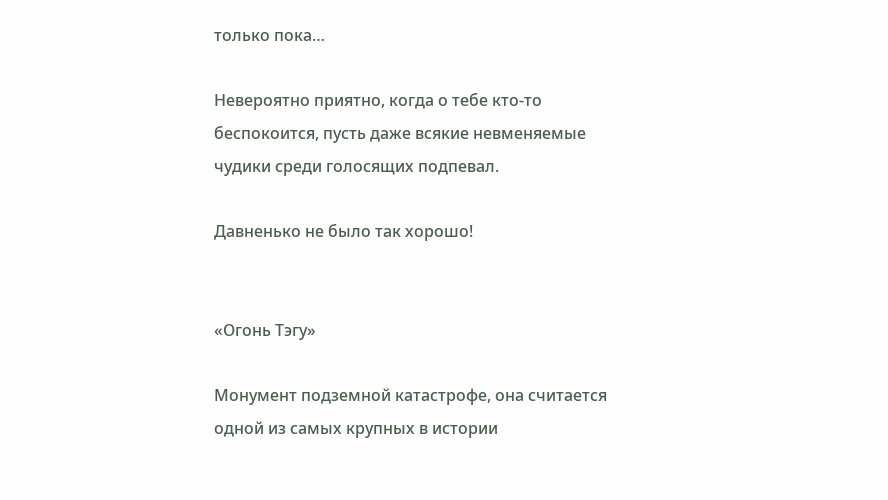только пока…

Невероятно приятно, когда о тебе кто-то беспокоится, пусть даже всякие невменяемые чудики среди голосящих подпевал.

Давненько не было так хорошо!


«Огонь Тэгу»

Монумент подземной катастрофе, она считается одной из самых крупных в истории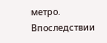метро. Впоследствии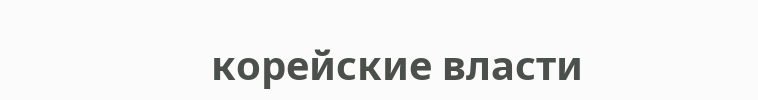корейские власти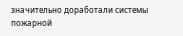значительно доработали системы пожарной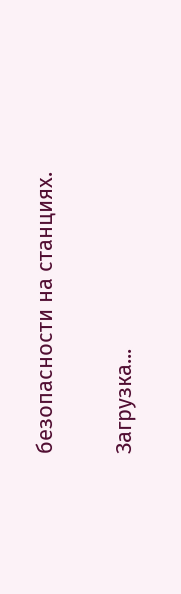безопасности на станциях.

Загрузка...